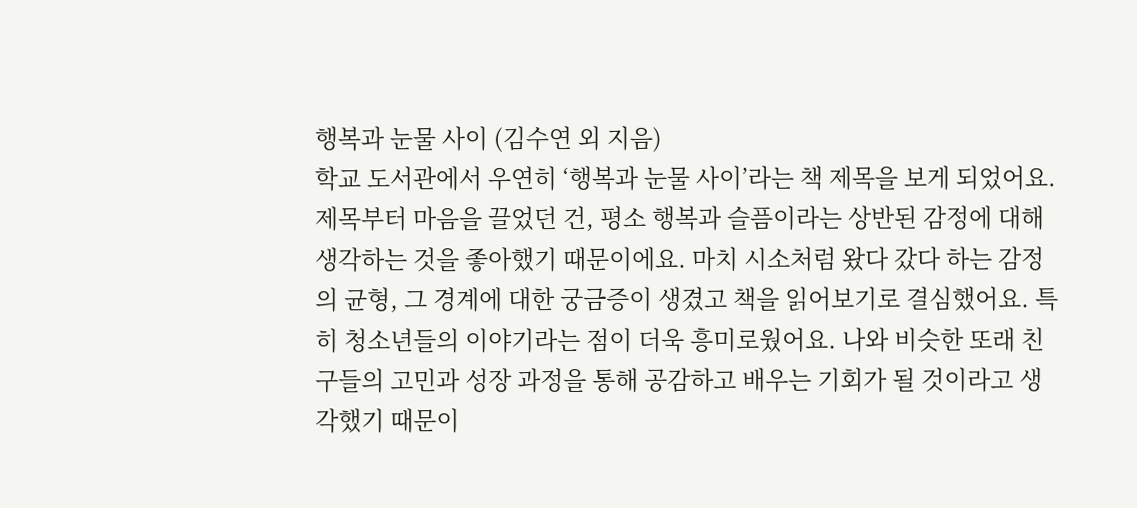행복과 눈물 사이 (김수연 외 지음)
학교 도서관에서 우연히 ‘행복과 눈물 사이’라는 책 제목을 보게 되었어요. 제목부터 마음을 끌었던 건, 평소 행복과 슬픔이라는 상반된 감정에 대해 생각하는 것을 좋아했기 때문이에요. 마치 시소처럼 왔다 갔다 하는 감정의 균형, 그 경계에 대한 궁금증이 생겼고 책을 읽어보기로 결심했어요. 특히 청소년들의 이야기라는 점이 더욱 흥미로웠어요. 나와 비슷한 또래 친구들의 고민과 성장 과정을 통해 공감하고 배우는 기회가 될 것이라고 생각했기 때문이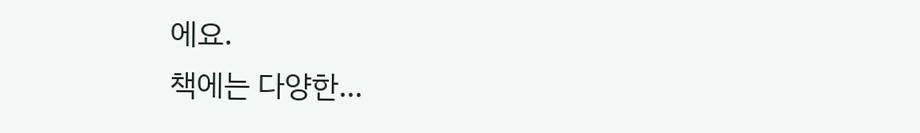에요.
책에는 다양한…